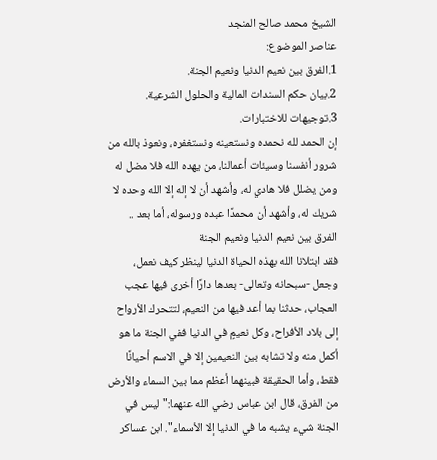الشيخ محمد صالح المنجد
عناصر الموضوع:
1.الفرق بين نعيم الدنيا ونعيم الجنة.
2.بيان حكم السندات المالية والحلول الشرعية.
3.توجيهات للاختبارات.
إن الحمد لله نحمده ونستعينه ونستغفره، ونعوذ بالله من شرور أنفسنا وسيئات أعمالنا، من يهده الله فلا مضل له ومن يضلل فلا هادي له، وأشهد أن لا إله إلا الله وحده لا شريك له، وأشهد أن محمدًا عبده ورسوله، أما بعد ..
الفرق بين نعيم الدنيا ونعيم الجنة
فقد ابتلانا الله بهذه الحياة الدنيا لينظر كيف نعمل، وجعل -سبحانه وتعالى- بعدها دارًا أخرى فيها عجب العجاب، حدثنا بما أعد فيها من النعيم، لتتحرك الأرواح إلى بلاد الأفراح، وكل نعيمٍ في الدنيا ففي الجنة ما هو أكمل منه ولا تشابه بين النعيمين إلا في الاسم أحيانًا فقط، وأما الحقيقة فبينهما أعظم مما بين السماء والأرض من الفرق، قال ابن عباس رضي الله عنهما:"ليس في الجنة شيء يشبه ما في الدنيا إلا الأسماء". ابن عساكر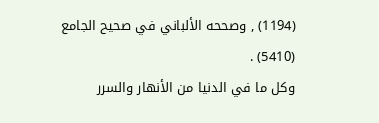(1194) , وصححه الألباني في صحيح الجامع (5410) .
وكل ما في الدنيا من الأنهار والسرر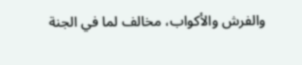والفرش والأكواب، مخالف لما في الجنة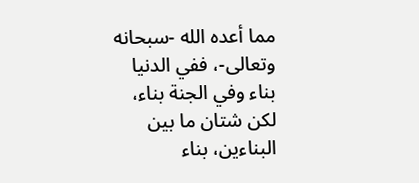مما أعده الله -سبحانه وتعالى-، ففي الدنيا بناء وفي الجنة بناء، لكن شتان ما بين البناءين، بناء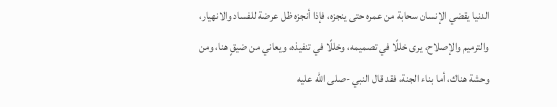الدنيا يقضي الإنسان سحابة من عمره حتى ينجزه، فإذا أنجزه ظل عرضة للفساد والانهيار، والترميم والإصلاح، يرى خللًا في تصميمه، وخللًا في تنفيذه، ويعاني من ضيقٍ هنا، ومن وحشة هناك، أما بناء الجنة، فقد قال النبي -صلى الله عليه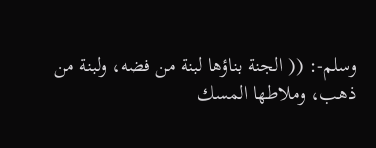وسلم-: (( الجنة بناؤها لبنة من فضه، ولبنة من ذهب، وملاطها المسك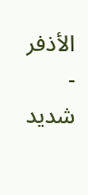الأذفر - شديد